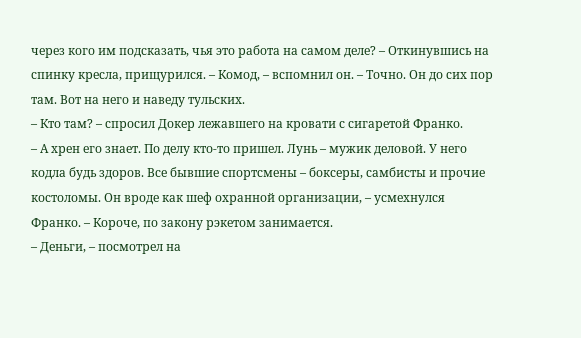через кого им подсказать, чья это работа на самом деле? – Откинувшись на спинку кресла, прищурился. – Комод, – вспомнил он. – Точно. Он до сих пор там. Вот на него и наведу тульских.
– Кто там? – спросил Докер лежавшего на кровати с сигаретой Франко.
– А хрен его знает. По делу кто-то пришел. Лунь – мужик деловой. У него кодла будь здоров. Все бывшие спортсмены – боксеры, самбисты и прочие костоломы. Он вроде как шеф охранной организации, – усмехнулся Франко. – Короче, по закону рэкетом занимается.
– Деньги, – посмотрел на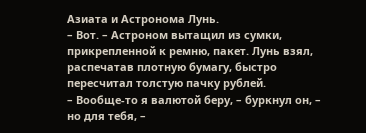Азиата и Астронома Лунь.
– Вот. – Астроном вытащил из сумки, прикрепленной к ремню, пакет. Лунь взял, распечатав плотную бумагу, быстро пересчитал толстую пачку рублей.
– Вообще-то я валютой беру, – буркнул он, – но для тебя, –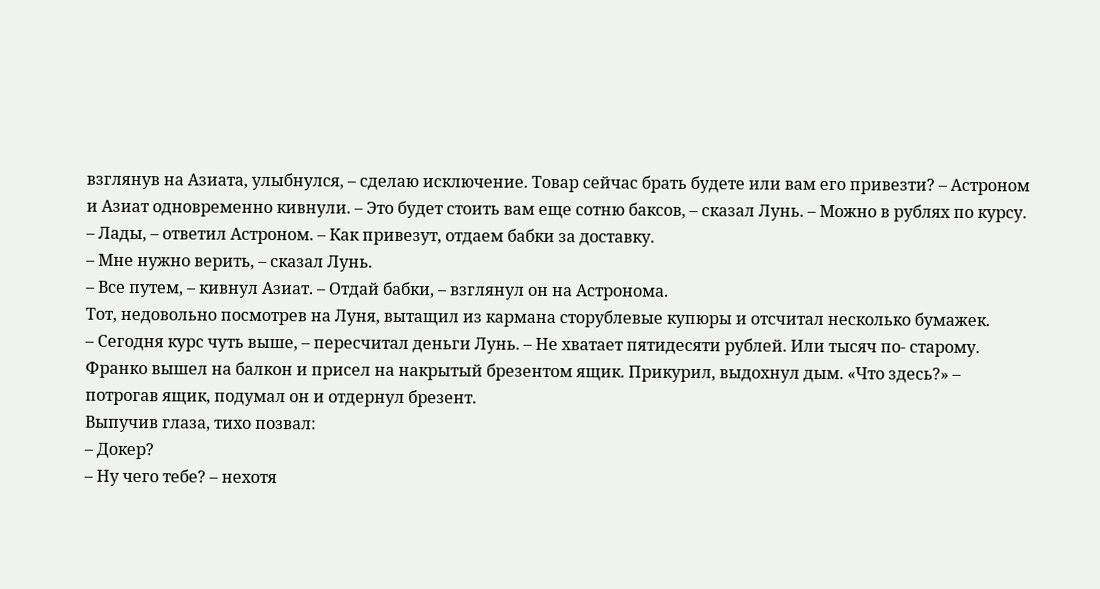взглянув на Азиата, улыбнулся, – сделаю исключение. Товар сейчас брать будете или вам его привезти? – Астроном и Азиат одновременно кивнули. – Это будет стоить вам еще сотню баксов, – сказал Лунь. – Можно в рублях по курсу.
– Лады, – ответил Астроном. – Как привезут, отдаем бабки за доставку.
– Мне нужно верить, – сказал Лунь.
– Все путем, – кивнул Азиат. – Отдай бабки, – взглянул он на Астронома.
Тот, недовольно посмотрев на Луня, вытащил из кармана сторублевые купюры и отсчитал несколько бумажек.
– Сегодня курс чуть выше, – пересчитал деньги Лунь. – Не хватает пятидесяти рублей. Или тысяч по- старому.
Франко вышел на балкон и присел на накрытый брезентом ящик. Прикурил, выдохнул дым. «Что здесь?» – потрогав ящик, подумал он и отдернул брезент.
Выпучив глаза, тихо позвал:
– Докер?
– Ну чего тебе? – нехотя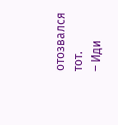отозвался тот.
– Иди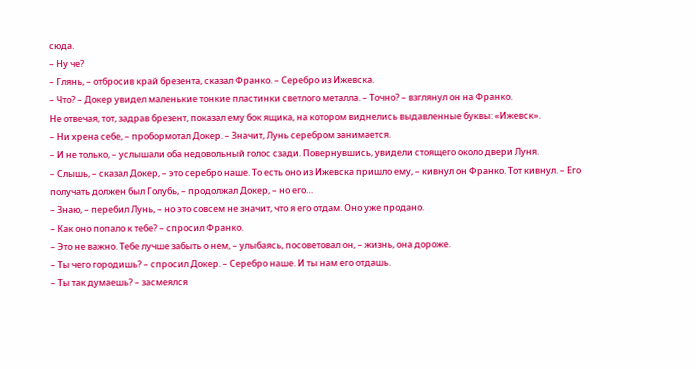сюда.
– Ну че?
– Глянь, – отбросив край брезента, сказал Франко. – Серебро из Ижевска.
– Что? – Докер увидел маленькие тонкие пластинки светлого металла. – Точно? – взглянул он на Франко.
Не отвечая, тот, задрав брезент, показал ему бок ящика, на котором виднелись выдавленные буквы: «Ижевск».
– Ни хрена себе, – пробормотал Докер. – Значит, Лунь серебром занимается.
– И не только, – услышали оба недовольный голос сзади. Повернувшись, увидели стоящего около двери Луня.
– Слышь, – сказал Докер, – это серебро наше. То есть оно из Ижевска пришло ему, – кивнул он Франко. Тот кивнул. – Его получать должен был Голубь, – продолжал Докер, – но его…
– Знаю, – перебил Лунь, – но это совсем не значит, что я его отдам. Оно уже продано.
– Как оно попало к тебе? – спросил Франко.
– Это не важно. Тебе лучше забыть о нем, – улыбаясь, посоветовал он, – жизнь, она дороже.
– Ты чего городишь? – спросил Докер. – Серебро наше. И ты нам его отдашь.
– Ты так думаешь? – засмеялся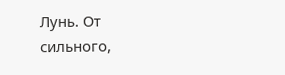Лунь. От сильного,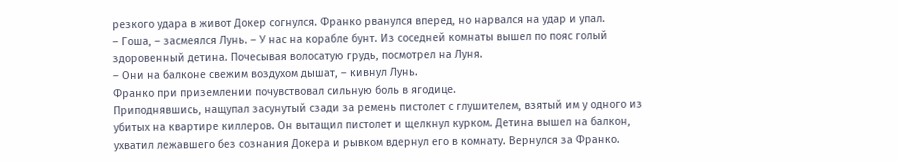резкого удара в живот Докер согнулся. Франко рванулся вперед, но нарвался на удар и упал.
– Гоша, – засмеялся Лунь. – У нас на корабле бунт. Из соседней комнаты вышел по пояс голый здоровенный детина. Почесывая волосатую грудь, посмотрел на Луня.
– Они на балконе свежим воздухом дышат, – кивнул Лунь.
Франко при приземлении почувствовал сильную боль в ягодице.
Приподнявшись, нащупал засунутый сзади за ремень пистолет с глушителем, взятый им у одного из убитых на квартире киллеров. Он вытащил пистолет и щелкнул курком. Детина вышел на балкон, ухватил лежавшего без сознания Докера и рывком вдернул его в комнату. Вернулся за Франко.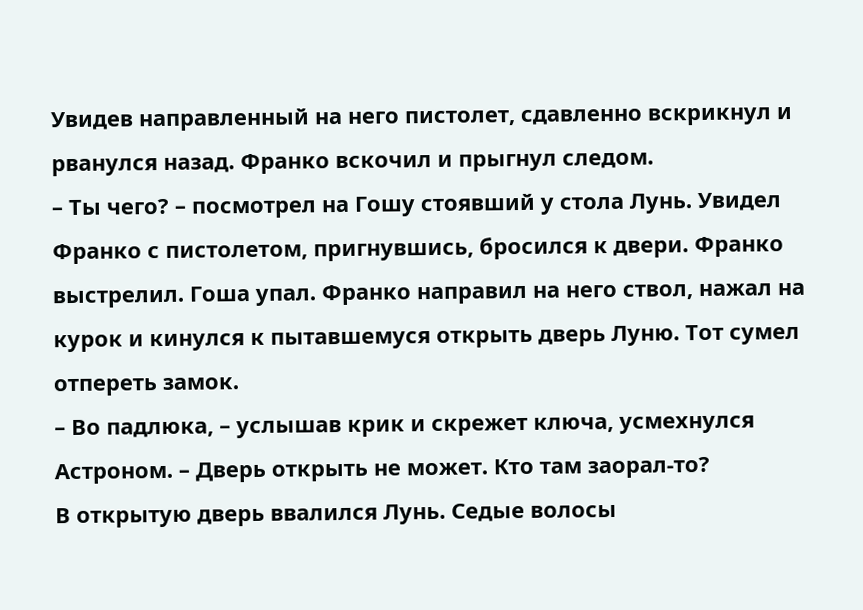Увидев направленный на него пистолет, сдавленно вскрикнул и рванулся назад. Франко вскочил и прыгнул следом.
– Ты чего? – посмотрел на Гошу стоявший у стола Лунь. Увидел Франко с пистолетом, пригнувшись, бросился к двери. Франко выстрелил. Гоша упал. Франко направил на него ствол, нажал на курок и кинулся к пытавшемуся открыть дверь Луню. Тот сумел отпереть замок.
– Во падлюка, – услышав крик и скрежет ключа, усмехнулся Астроном. – Дверь открыть не может. Кто там заорал-то?
В открытую дверь ввалился Лунь. Седые волосы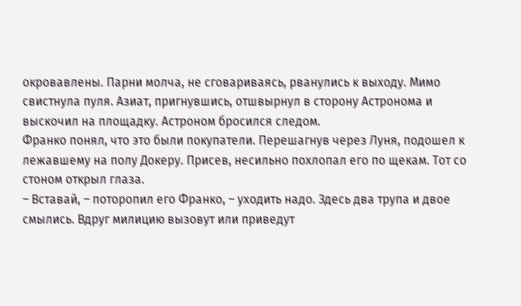окровавлены. Парни молча, не сговариваясь, рванулись к выходу. Мимо свистнула пуля. Азиат, пригнувшись, отшвырнул в сторону Астронома и выскочил на площадку. Астроном бросился следом.
Франко понял, что это были покупатели. Перешагнув через Луня, подошел к лежавшему на полу Докеру. Присев, несильно похлопал его по щекам. Тот со стоном открыл глаза.
– Вставай, – поторопил его Франко, – уходить надо. Здесь два трупа и двое смылись. Вдруг милицию вызовут или приведут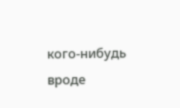кого-нибудь вроде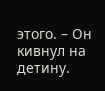этого. – Он кивнул на детину.